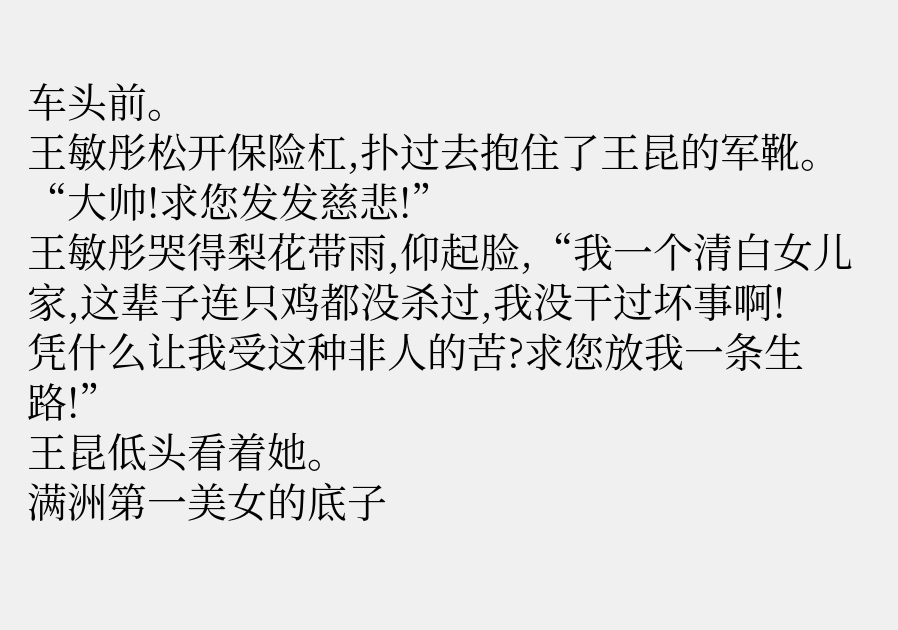车头前。
王敏彤松开保险杠,扑过去抱住了王昆的军靴。
“大帅!求您发发慈悲!”
王敏彤哭得梨花带雨,仰起脸,“我一个清白女儿家,这辈子连只鸡都没杀过,我没干过坏事啊!
凭什么让我受这种非人的苦?求您放我一条生路!”
王昆低头看着她。
满洲第一美女的底子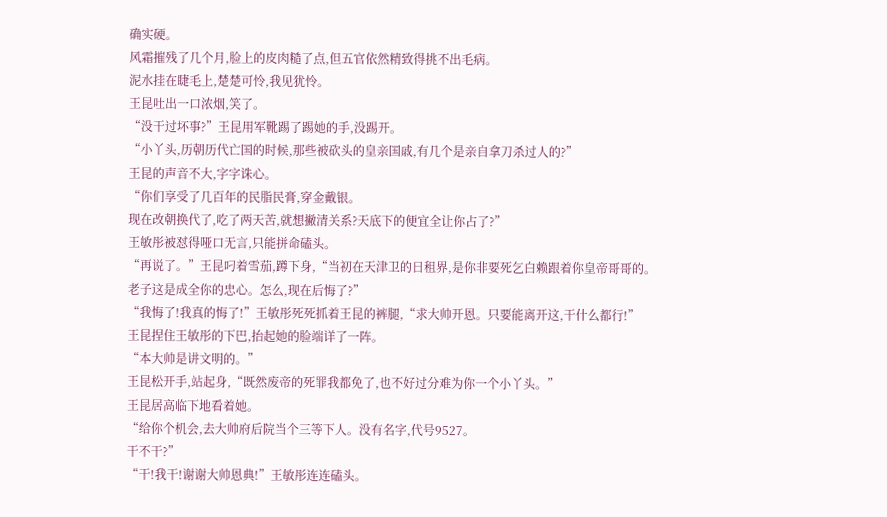确实硬。
风霜摧残了几个月,脸上的皮肉糙了点,但五官依然精致得挑不出毛病。
泥水挂在睫毛上,楚楚可怜,我见犹怜。
王昆吐出一口浓烟,笑了。
“没干过坏事?”王昆用军靴踢了踢她的手,没踢开。
“小丫头,历朝历代亡国的时候,那些被砍头的皇亲国戚,有几个是亲自拿刀杀过人的?”
王昆的声音不大,字字诛心。
“你们享受了几百年的民脂民膏,穿金戴银。
现在改朝换代了,吃了两天苦,就想撇清关系?天底下的便宜全让你占了?”
王敏彤被怼得哑口无言,只能拼命磕头。
“再说了。”王昆叼着雪茄,蹲下身,“当初在天津卫的日租界,是你非要死乞白赖跟着你皇帝哥哥的。
老子这是成全你的忠心。怎么,现在后悔了?”
“我悔了!我真的悔了!”王敏彤死死抓着王昆的裤腿,“求大帅开恩。只要能离开这,干什么都行!”
王昆捏住王敏彤的下巴,抬起她的脸端详了一阵。
“本大帅是讲文明的。”
王昆松开手,站起身,“既然废帝的死罪我都免了,也不好过分难为你一个小丫头。”
王昆居高临下地看着她。
“给你个机会,去大帅府后院当个三等下人。没有名字,代号9527。
干不干?”
“干!我干!谢谢大帅恩典!”王敏彤连连磕头。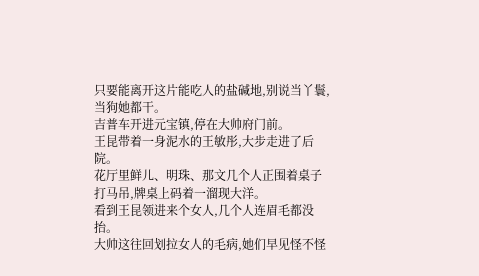只要能离开这片能吃人的盐碱地,别说当丫鬟,当狗她都干。
吉普车开进元宝镇,停在大帅府门前。
王昆带着一身泥水的王敏彤,大步走进了后院。
花厅里鲜儿、明珠、那文几个人正围着桌子打马吊,牌桌上码着一溜现大洋。
看到王昆领进来个女人,几个人连眉毛都没抬。
大帅这往回划拉女人的毛病,她们早见怪不怪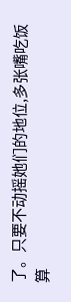了。只要不动摇她们的地位,多张嘴吃饭算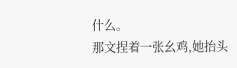什么。
那文捏着一张幺鸡,她抬头